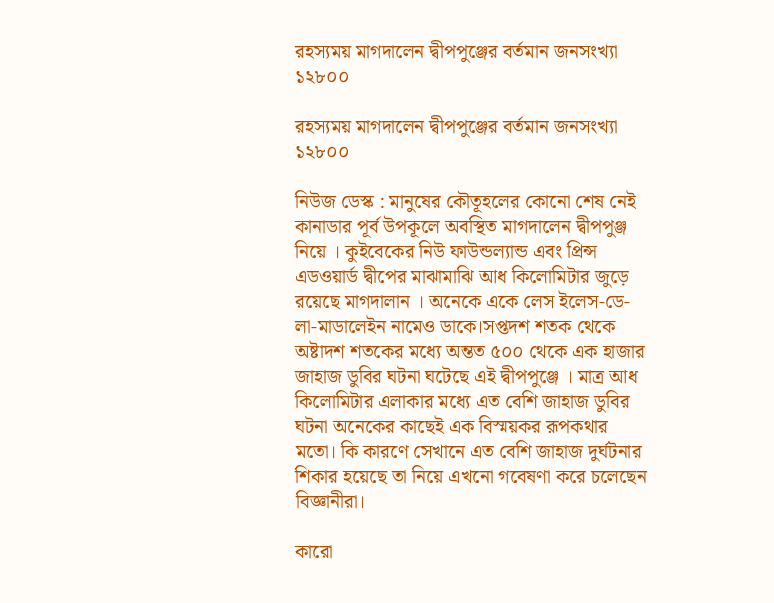রহস্যময় মাগদালেন দ্বীপপুঞ্জের বর্তমান জনসংখ্যা ১২৮০০

রহস্যময় মাগদালেন দ্বীপপুঞ্জের বর্তমান জনসংখ্যা ১২৮০০

নিউজ ডেস্ক : মানুষের কৌতূহলের কোনো শেষ নেই কানাডার পূর্ব উপকূলে অবস্থিত মাগদালেন দ্বীপপুঞ্জ নিয়ে । কুইবেকের নিউ ফাউন্ডল্যান্ড এবং প্রিন্স এডওয়ার্ড দ্বীপের মাঝামাঝি আধ কিলোমিটার জুড়ে রয়েছে মাগদালান । অনেকে একে লেস ইলেস-ডে-লা-মাডালেইন নামেও ডাকে।সপ্তদশ শতক থেকে অষ্টাদশ শতকের মধ্যে অন্তত ৫০০ থেকে এক হাজার জাহাজ ডুবির ঘটনা ঘটেছে এই দ্বীপপুঞ্জে । মাত্র আধ কিলোমিটার এলাকার মধ্যে এত বেশি জাহাজ ডুবির ঘটনা অনেকের কাছেই এক বিস্ময়কর রূপকথার মতো। কি কারণে সেখানে এত বেশি জাহাজ দুর্ঘটনার শিকার হয়েছে তা নিয়ে এখনো গবেষণা করে চলেছেন বিজ্ঞানীরা।

কারো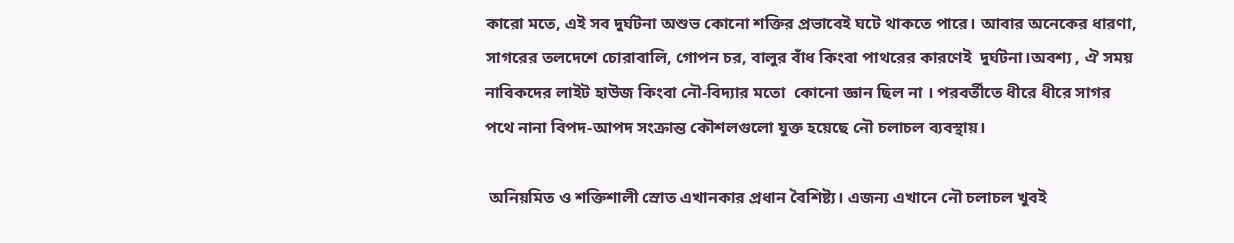কারো মতে, এই সব দুর্ঘটনা অশুভ কোনো শক্তির প্রভাবেই ঘটে থাকতে পারে। আবার অনেকের ধারণা, সাগরের তলদেশে চোরাবালি, গোপন চর, বালুর বাঁধ কিংবা পাথরের কারণেই  দুর্ঘটনা।অবশ্য , ঐ সময় নাবিকদের লাইট হাউজ কিংবা নৌ-বিদ্যার মতো  কোনো জ্ঞান ছিল না । পরবর্তীতে ধীরে ধীরে সাগর পথে নানা বিপদ-আপদ সংক্রান্ত কৌশলগুলো যুক্ত হয়েছে নৌ চলাচল ব্যবস্থায়।

 অনিয়মিত ও শক্তিশালী স্রোত এখানকার প্রধান বৈশিষ্ট্য। এজন্য এখানে নৌ চলাচল খুবই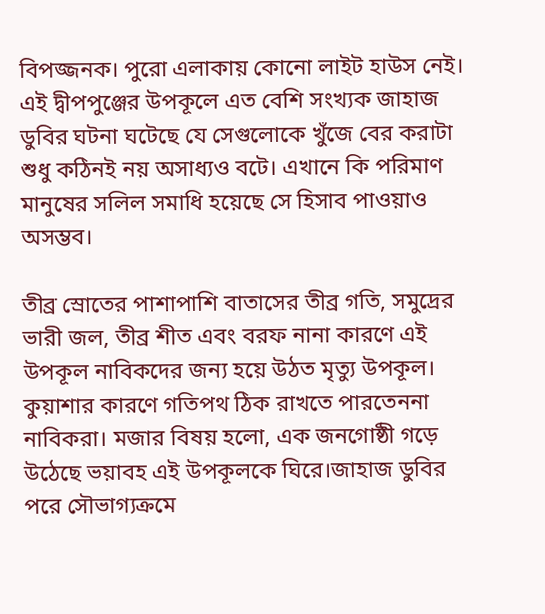বিপজ্জনক। পুরো এলাকায় কোনো লাইট হাউস নেই। এই দ্বীপপুঞ্জের উপকূলে এত বেশি সংখ্যক জাহাজ ডুবির ঘটনা ঘটেছে যে সেগুলোকে খুঁজে বের করাটা শুধু কঠিনই নয় অসাধ্যও বটে। এখানে কি পরিমাণ মানুষের সলিল সমাধি হয়েছে সে হিসাব পাওয়াও অসম্ভব।

তীব্র স্রোতের পাশাপাশি বাতাসের তীব্র গতি, সমুদ্রের ভারী জল, তীব্র শীত এবং বরফ নানা কারণে এই উপকূল নাবিকদের জন্য হয়ে উঠত মৃত্যু উপকূল। কুয়াশার কারণে গতিপথ ঠিক রাখতে পারতেননা নাবিকরা। মজার বিষয় হলো, এক জনগোষ্ঠী গড়ে উঠেছে ভয়াবহ এই উপকূলকে ঘিরে।জাহাজ ডুবির পরে সৌভাগ্যক্রমে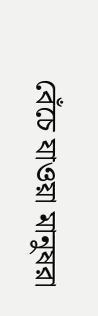বেঁচে যাওয়া মানুষরা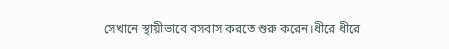সেখানে স্থায়ীভাবে বসবাস করতে শুরু করেন।ধীরে ধীরে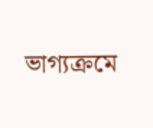ভাগ্যক্রমে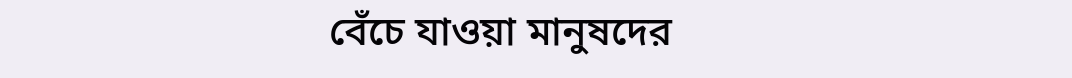বেঁচে যাওয়া মানুষদের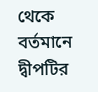থেকে বর্তমানে দ্বীপটির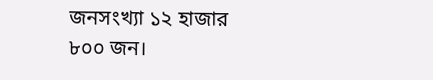জনসংখ্যা ১২ হাজার ৮০০ জন।